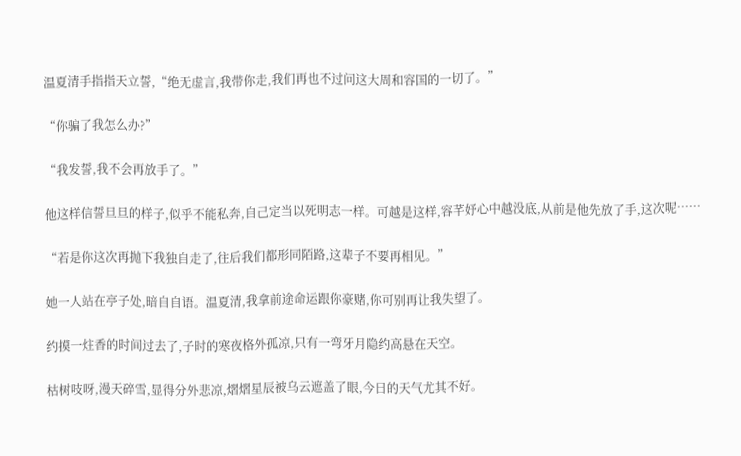温夏清手指指天立誓,“绝无虚言,我带你走,我们再也不过问这大周和容国的一切了。”

“你骗了我怎么办?”

“我发誓,我不会再放手了。”

他这样信誓旦旦的样子,似乎不能私奔,自己定当以死明志一样。可越是这样,容芊妤心中越没底,从前是他先放了手,这次呢……

“若是你这次再抛下我独自走了,往后我们都形同陌路,这辈子不要再相见。”

她一人站在亭子处,暗自自语。温夏清,我拿前途命运跟你豪赌,你可别再让我失望了。

约摸一炷香的时间过去了,子时的寒夜格外孤凉,只有一弯牙月隐约高悬在天空。

枯树吱呀,漫天碎雪,显得分外悲凉,熠熠星辰被乌云遮盖了眼,今日的天气尤其不好。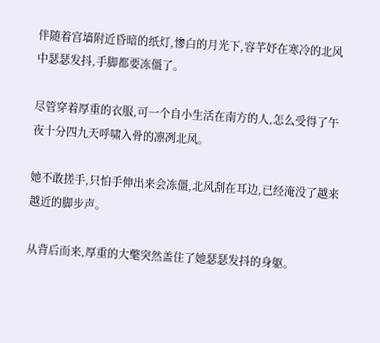伴随着宫墙附近昏暗的纸灯,惨白的月光下,容芊妤在寒冷的北风中瑟瑟发抖,手脚都要冻僵了。

尽管穿着厚重的衣服,可一个自小生活在南方的人,怎么受得了午夜十分四九天呼啸入骨的凛冽北风。

她不敢搓手,只怕手伸出来会冻僵,北风刮在耳边,已经淹没了越来越近的脚步声。

从背后而来,厚重的大氅突然盖住了她瑟瑟发抖的身躯。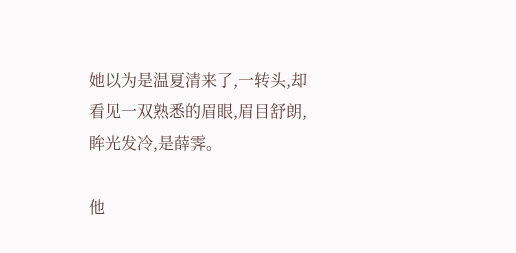她以为是温夏清来了,一转头,却看见一双熟悉的眉眼,眉目舒朗,眸光发冷,是薛霁。

他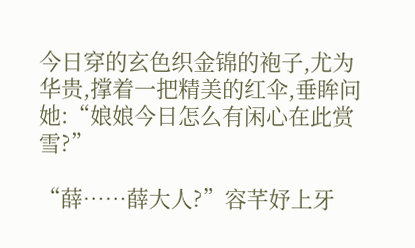今日穿的玄色织金锦的袍子,尤为华贵,撑着一把精美的红伞,垂眸问她:“娘娘今日怎么有闲心在此赏雪?”

“薛……薛大人?”容芊妤上牙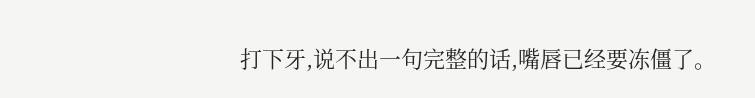打下牙,说不出一句完整的话,嘴唇已经要冻僵了。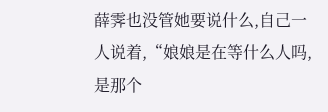薛霁也没管她要说什么,自己一人说着,“娘娘是在等什么人吗,是那个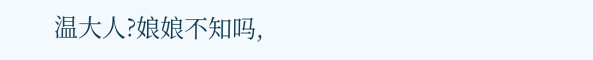温大人?娘娘不知吗,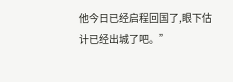他今日已经启程回国了,眼下估计已经出城了吧。”